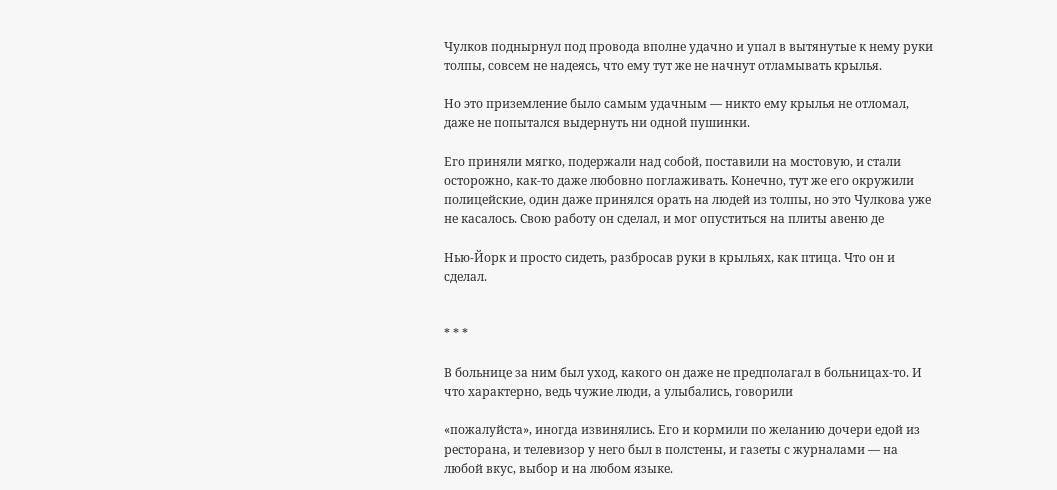Чулков поднырнул под провода вполне удачно и упал в вытянутые к нему руки толпы, совсем не надеясь, что ему тут же не начнут отламывать крылья.

Но это приземление было самым удачным — никто ему крылья не отломал, даже не попытался выдернуть ни одной пушинки.

Его приняли мягко, подержали над собой, поставили на мостовую, и стали осторожно, как-то даже любовно поглаживать. Конечно, тут же его окружили полицейские, один даже принялся орать на людей из толпы, но это Чулкова уже не касалось. Свою работу он сделал, и мог опуститься на плиты авеню де

Нью-Йорк и просто сидеть, разбросав руки в крыльях, как птица. Что он и сделал.


* * *

В больнице за ним был уход, какого он даже не предполагал в больницах-то. И что характерно, ведь чужие люди, а улыбались, говорили

«пожалуйста», иногда извинялись. Его и кормили по желанию дочери едой из ресторана, и телевизор у него был в полстены, и газеты с журналами — на любой вкус, выбор и на любом языке.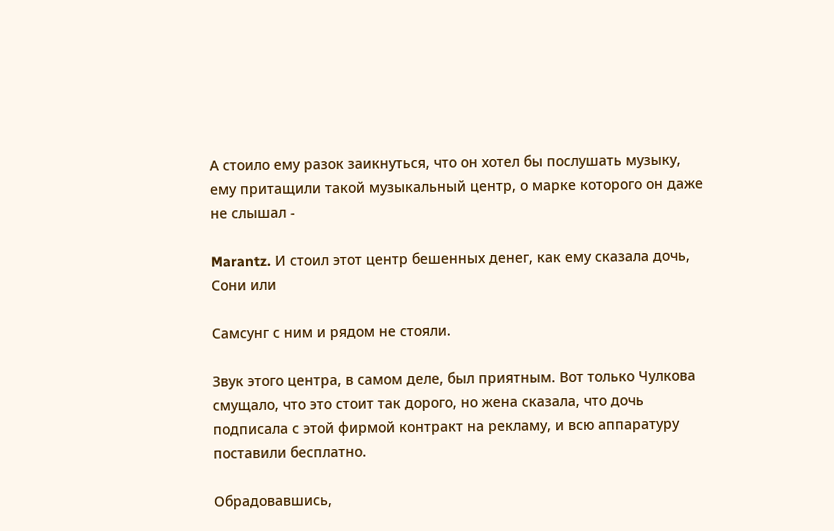А стоило ему разок заикнуться, что он хотел бы послушать музыку, ему притащили такой музыкальный центр, о марке которого он даже не слышал -

Marantz. И стоил этот центр бешенных денег, как ему сказала дочь, Сони или

Самсунг с ним и рядом не стояли.

Звук этого центра, в самом деле, был приятным. Вот только Чулкова смущало, что это стоит так дорого, но жена сказала, что дочь подписала с этой фирмой контракт на рекламу, и всю аппаратуру поставили бесплатно.

Обрадовавшись,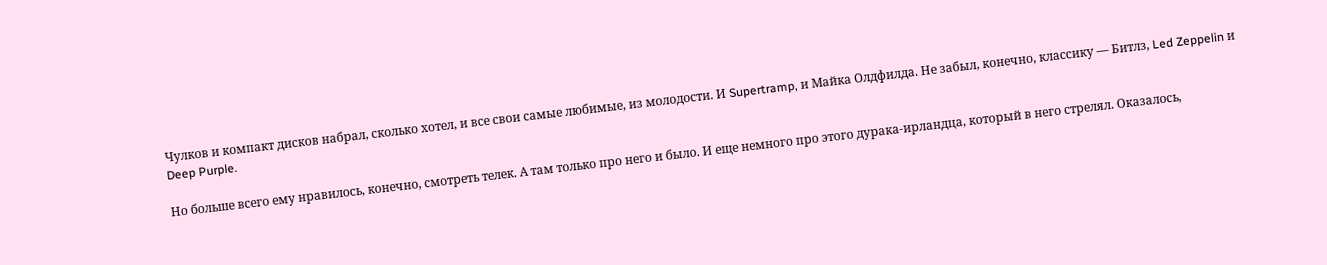Чулков и компакт дисков набрал, сколько хотел, и все свои самые любимые, из молодости. И Supertramp, и Майка Олдфилда. Не забыл, конечно, классику — Битлз, Led Zeppelin и Deep Purple.

Но больше всего ему нравилось, конечно, смотреть телек. А там только про него и было. И еще немного про этого дурака-ирландца, который в него стрелял. Оказалось,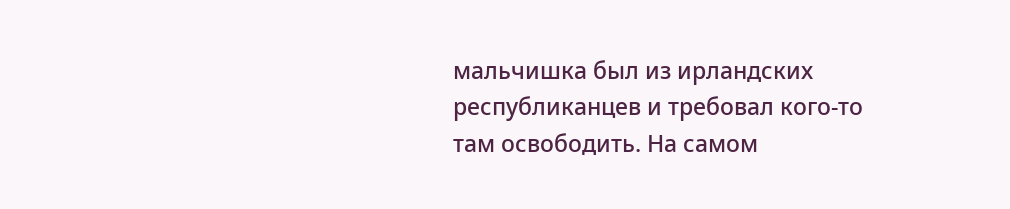мальчишка был из ирландских республиканцев и требовал кого-то там освободить. На самом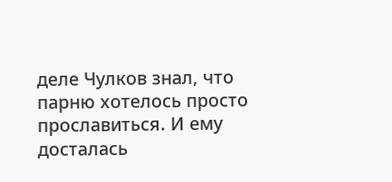деле Чулков знал, что парню хотелось просто прославиться. И ему досталась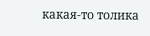какая-то толика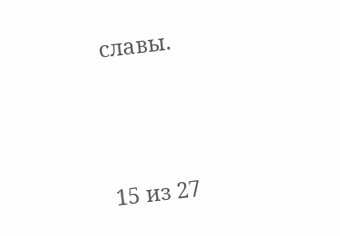славы.



15 из 27